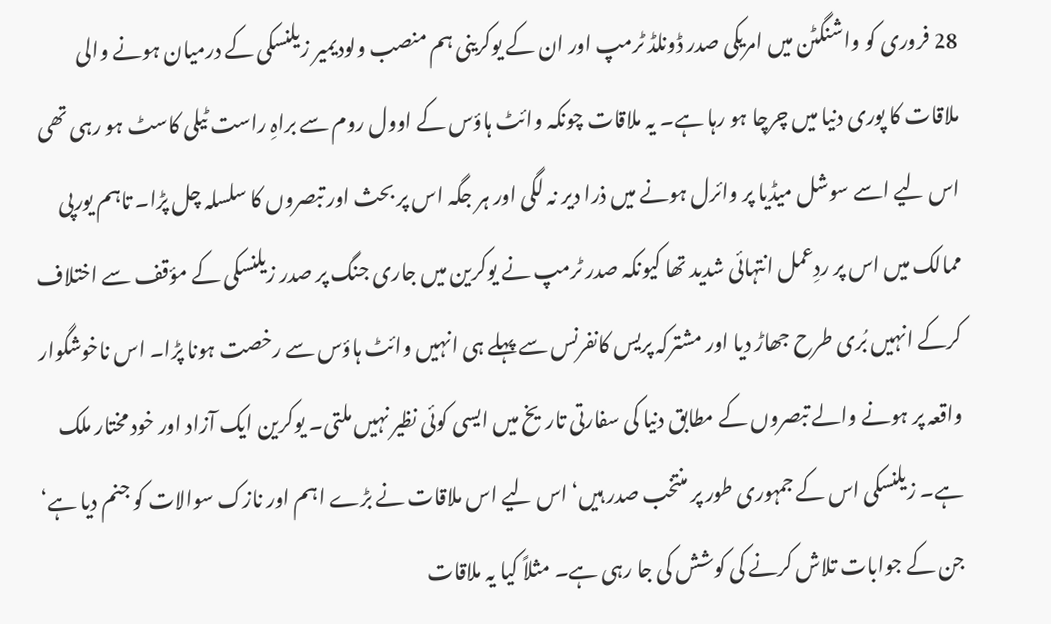28 فروری کو واشنگٹن میں امریکی صدر ڈونلڈ ٹرمپ اور ان کے یوکرینی ہم منصب ولودیمیر زیلنسکی کے درمیان ہونے والی ملاقات کا پوری دنیا میں چرچا ہو رہا ہے۔ یہ ملاقات چونکہ وائٹ ہاؤس کے اوول روم سے براہِ راست ٹیلی کاسٹ ہو رہی تھی اس لیے اسے سوشل میڈیا پر وائرل ہونے میں ذرا دیر نہ لگی اور ہر جگہ اس پر بحث اور تبصروں کا سلسلہ چل پڑا۔ تاہم یورپی ممالک میں اس پر ردِعمل انتہائی شدید تھا کیونکہ صدر ٹرمپ نے یوکرین میں جاری جنگ پر صدر زیلنسکی کے مؤقف سے اختلاف کرکے انہیں بُری طرح جھاڑ دیا اور مشترکہ پریس کانفرنس سے پہلے ہی انہیں وائٹ ہاؤس سے رخصت ہونا پڑا۔ اس ناخوشگوار واقعہ پر ہونے والے تبصروں کے مطابق دنیا کی سفارتی تاریخ میں ایسی کوئی نظیر نہیں ملتی۔ یوکرین ایک آزاد اور خود مختار ملک ہے۔ زیلنسکی اس کے جمہوری طور پر منتخب صدر ہیں‘ اس لیے اس ملاقات نے بڑے اہم اور نازک سوالات کو جنم دیا ہے‘ جن کے جوابات تلاش کرنے کی کوشش کی جا رہی ہے۔ مثلاً کیا یہ ملاقات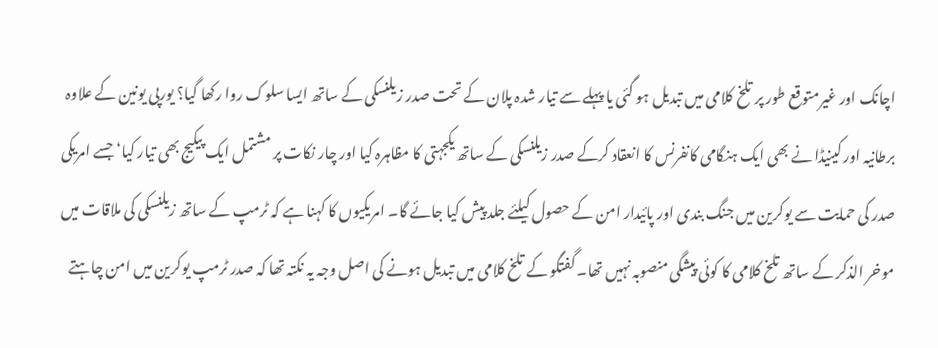اچانک اور غیرمتوقع طور پر تلخ کلامی میں تبدیل ہو گئی یا پہلے سے تیار شدہ پلان کے تحت صدر زیلنسکی کے ساتھ ایسا سلوک روا رکھا گیا؟ یورپی یونین کے علاوہ برطانیہ اور کینیڈا نے بھی ایک ہنگامی کانفرنس کا انعقاد کرکے صدر زیلنسکی کے ساتھ یکجہتی کا مظاہرہ کیا اور چار نکات پر مشتمل ایک پیکیج بھی تیار کیا‘ جسے امریکی صدر کی حمایت سے یوکرین میں جنگ بندی اور پائیدار امن کے حصول کیلئے جلد پیش کیا جائے گا۔ امریکیوں کا کہنا ہے کہ ٹرمپ کے ساتھ زیلنسکی کی ملاقات میں موخر الذکر کے ساتھ تلخ کلامی کا کوئی پیشگی منصوبہ نہیں تھا۔ گفتگو کے تلخ کلامی میں تبدیل ہونے کی اصل وجہ یہ نکتہ تھا کہ صدر ٹرمپ یوکرین میں امن چاہتے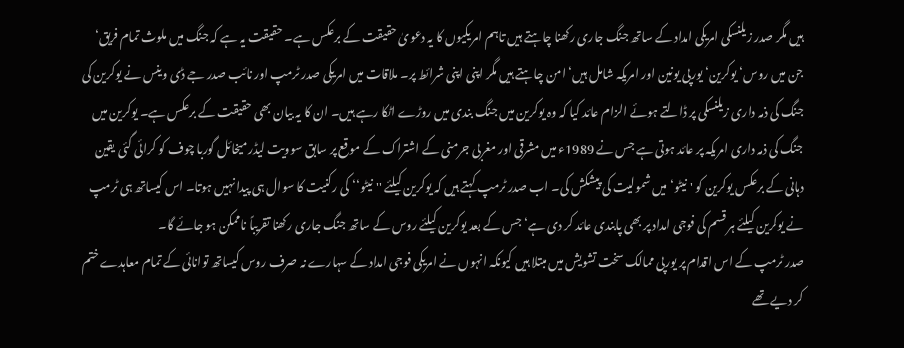ہیں مگر صدر زیلنسکی امریکی امداد کے ساتھ جنگ جاری رکھنا چاہتے ہیں تاہم امریکیوں کا یہ دعویٰ حقیقت کے برعکس ہے۔ حقیقت یہ ہے کہ جنگ میں ملوث تمام فریق‘ جن میں روس‘ یوکرین‘ یورپی یونین اور امریکہ شامل ہیں‘ امن چاہتے ہیں مگر اپنی اپنی شرائط پر۔ ملاقات میں امریکی صدر ٹرمپ اور نائب صدر جے ڈی وینس نے یوکرین کی جنگ کی ذمہ داری زیلنسکی پر ڈالتے ہوئے الزام عائد کیا کہ وہ یوکرین میں جنگ بندی میں روڑے اٹکا رہے ہیں۔ ان کا یہ بیان بھی حقیقت کے برعکس ہے۔ یوکرین میں جنگ کی ذمہ داری امریکہ پر عائد ہوتی ہے جس نے 1989ء میں مشرقی اور مغربی جرمنی کے اشتراک کے موقع پر سابق سوویت لیڈر میخائل گوربا چوف کو کرائی گئی یقین دہانی کے برعکس یوکرین کو 'نیٹو‘ میں شمولیت کی پیشکش کی۔ اب صدر ٹرمپ کہتے ہیں کہ یوکرین کیلئے ''نیٹو‘‘ کی رکنیت کا سوال ہی پیدا نہیں ہوتا۔ اس کیساتھ ہی ٹرمپ نے یوکرین کیلئے ہر قسم کی فوجی امداد پر بھی پابندی عائد کر دی ہے‘جس کے بعد یوکرین کیلئے روس کے ساتھ جنگ جاری رکھنا تقریباً ناممکن ہو جائے گا۔
صدر ٹرمپ کے اس اقدام پر یورپی ممالک سخت تشویش میں مبتلا ہیں کیونکہ انہوں نے امریکی فوجی امداد کے سہارے نہ صرف روس کیساتھ توانائی کے تمام معاہدے ختم کر دیے تھے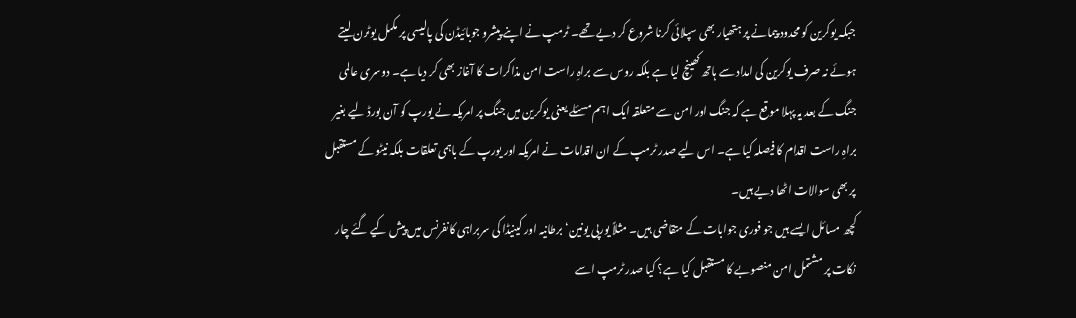جبکہ یوکرین کو محدود پیمانے پر ہتھیار بھی سپلائی کرنا شروع کر دیے تھے۔ ٹرمپ نے اپنے پیشرو جوبائیڈن کی پالیسی پر مکمل یوٹرن لیتے ہوئے نہ صرف یوکرین کی امداد سے ہاتھ کھینچ لیا ہے بلکہ روس سے براہِ راست امن مذاکرات کا آغاز بھی کر دیا ہے۔ دوسری عالمی جنگ کے بعد یہ پہلا موقع ہے کہ جنگ اور امن سے متعلقہ ایک اہم مسئلے یعنی یوکرین میں جنگ پر امریکہ نے یورپ کو آن بورڈ لیے بغیر براہِ راست اقدام کا فیصلہ کیا ہے۔ اس لیے صدر ٹرمپ کے ان اقدامات نے امریکہ اور یورپ کے باہمی تعلقات بلکہ نیٹو کے مستقبل پر بھی سوالات اٹھا دیے ہیں۔
کچھ مسائل ایسے ہیں جو فوری جوابات کے متقاضی ہیں۔ مثلاً یورپی یونین‘ برطانیہ اور کینیڈا کی سربراہی کانفرنس میں پیش کیے گئے چار نکات پر مشتمل امن منصوبے کا مستقبل کیا ہے؟ کیا صدر ٹرمپ اسے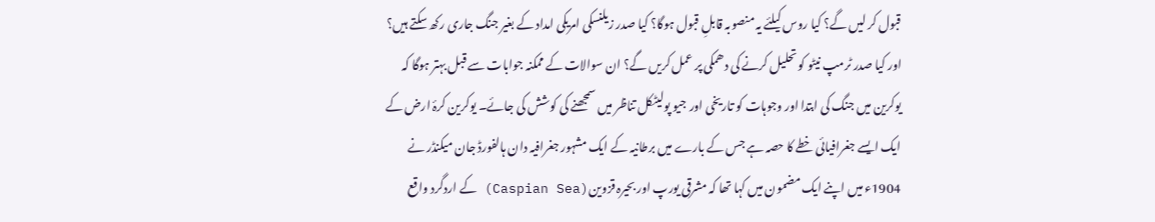قبول کر لیں گے؟ کیا روس کیلئے یہ منصوبہ قابلِ قبول ہوگا؟ کیا صدر زیلنسکی امریکی امداد کے بغیر جنگ جاری رکھ سکتے ہیں؟ اور کیا صدر ٹرمپ نیٹو کو تحلیل کرنے کی دھمکی پر عمل کریں گے؟ ان سوالات کے ممکنہ جوابات سے قبل بہتر ہوگا کہ یوکرین میں جنگ کی ابتدا اور وجوہات کو تاریخی اور جیو پولیٹکل تناظر میں سمجھنے کی کوشش کی جائے۔ یوکرین کرۂ ارض کے ایک ایسے جغرافیائی خطے کا حصہ ہے جس کے بارے میں برطانیہ کے ایک مشہور جغرافیہ دان ہالفورڈ جان میکنڈر نے 1904ء میں اپنے ایک مضمون میں کہا تھا کہ مشرقی یورپ اور بحیرہ قزوین(Caspian Sea) کے اردگرد واقع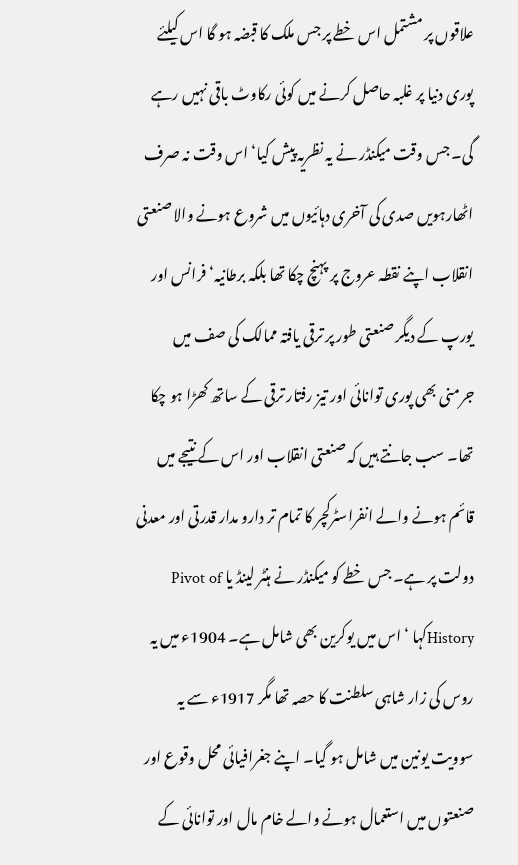علاقوں پر مشتمل اس خطے پر جس ملک کا قبضہ ہو گا اس کیلئے پوری دنیا پر غلبہ حاصل کرنے میں کوئی رکاوٹ باقی نہیں رہے گی۔ جس وقت میکنڈر نے یہ نظریہ پیش کیا‘ اس وقت نہ صرف اٹھارہویں صدی کی آخری دہائیوں میں شروع ہونے والا صنعتی انقلاب اپنے نقطہ عروج پر پہنچ چکا تھا بلکہ برطانیہ‘ فرانس اور یورپ کے دیگر صنعتی طور پر ترقی یافتہ ممالک کی صف میں جرمنی بھی پوری توانائی اور تیز رفتار ترقی کے ساتھ کھڑا ہو چکا تھا۔ سب جانتے ہیں کہ صنعتی انقلاب اور اس کے نتیجے میں قائم ہونے والے انفراسٹرکچر کا تمام تر دارو مدار قدرتی اور معدنی دولت پر ہے۔ جس خطے کو میکنڈر نے ہنٹر لینڈ یا Pivot of Historyکہا ‘ اس میں یوکرین بھی شامل ہے۔ 1904ء میں یہ روس کی زار شاہی سلطنت کا حصہ تھا مگر 1917ء سے یہ سوویت یونین میں شامل ہو گیا۔ اپنے جغرافیائی محل وقوع اور صنعتوں میں استعمال ہونے والے خام مال اور توانائی کے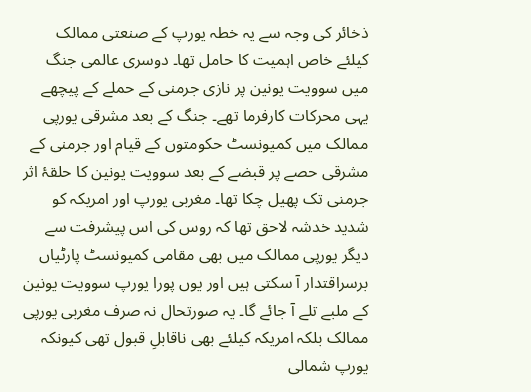ذخائر کی وجہ سے یہ خطہ یورپ کے صنعتی ممالک کیلئے خاص اہمیت کا حامل تھا۔ دوسری عالمی جنگ میں سوویت یونین پر نازی جرمنی کے حملے کے پیچھے یہی محرکات کارفرما تھے۔ جنگ کے بعد مشرقی یورپی ممالک میں کمیونسٹ حکومتوں کے قیام اور جرمنی کے مشرقی حصے پر قبضے کے بعد سوویت یونین کا حلقۂ اثر جرمنی تک پھیل چکا تھا۔ مغربی یورپ اور امریکہ کو شدید خدشہ لاحق تھا کہ روس کی اس پیشرفت سے دیگر یورپی ممالک میں بھی مقامی کمیونسٹ پارٹیاں برسراقتدار آ سکتی ہیں اور یوں پورا یورپ سوویت یونین کے ملبے تلے آ جائے گا۔ یہ صورتحال نہ صرف مغربی یورپی ممالک بلکہ امریکہ کیلئے بھی ناقابلِ قبول تھی کیونکہ یورپ شمالی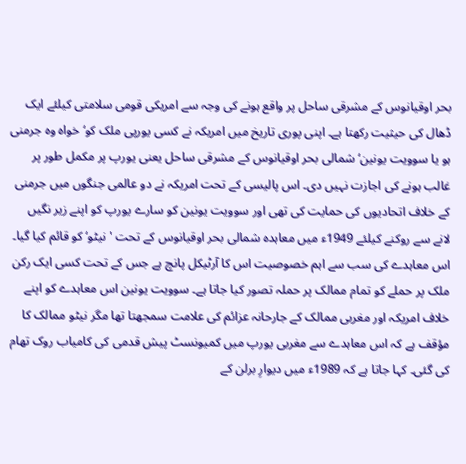بحر اوقیانوس کے مشرقی ساحل پر واقع ہونے کی وجہ سے امریکی قومی سلامتی کیلئے ایک ڈھال کی حیثیت رکھتا ہے۔ اپنی پوری تاریخ میں امریکہ نے کسی یورپی ملک کو‘ خواہ وہ جرمنی ہو یا سوویت یونین‘ شمالی بحر اوقیانوس کے مشرقی ساحل یعنی یورپ پر مکمل طور پر غالب ہونے کی اجازت نہیں دی۔ اس پالیسی کے تحت امریکہ نے دو عالمی جنگوں میں جرمنی کے خلاف اتحادیوں کی حمایت کی تھی اور سوویت یونین کو سارے یورپ کو اپنے زیر نگیں لانے سے روکنے کیلئے 1949ء میں معاہدہ شمالی بحر اوقیانوس کے تحت 'نیٹو‘ کو قائم کیا گیا۔ اس معاہدے کی سب سے اہم خصوصیت اس کا آرٹیکل پانچ ہے جس کے تحت کسی ایک رکن ملک پر حملے کو تمام ممالک پر حملہ تصور کیا جاتا ہے۔ سوویت یونین اس معاہدے کو اپنے خلاف امریکہ اور مغربی ممالک کے جارحانہ عزائم کی علامت سمجھتا تھا مگر نیٹو ممالک کا مؤقف ہے کہ اس معاہدے سے مغربی یورپ میں کمیونسٹ پیش قدمی کی کامیاب روک تھام کی گئی۔ کہا جاتا ہے کہ 1989ء میں دیوارِ برلن کے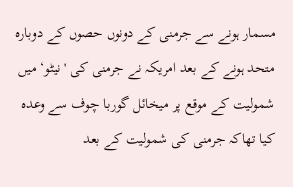مسمار ہونے سے جرمنی کے دونوں حصوں کے دوبارہ متحد ہونے کے بعد امریکہ نے جرمنی کی 'نیٹو‘ میں شمولیت کے موقع پر میخائل گوربا چوف سے وعدہ کیا تھاکہ جرمنی کی شمولیت کے بعد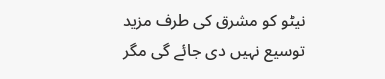نیٹو کو مشرق کی طرف مزید توسیع نہیں دی جائے گی مگر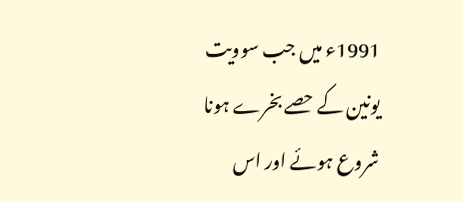1991ء میں جب سوویت یونین کے حصے بخرے ہونا شروع ہوئے اور اس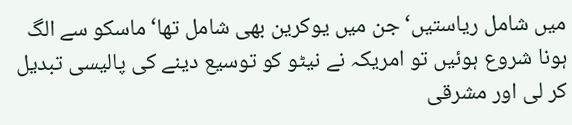میں شامل ریاستیں‘ جن میں یوکرین بھی شامل تھا‘ ماسکو سے الگ ہونا شروع ہوئیں تو امریکہ نے نیٹو کو توسیع دینے کی پالیسی تبدیل کر لی اور مشرقی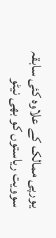یورپی ممالک کے علاوہ کئی سابقہ سوویت ریاستوں کو بھی نیٹو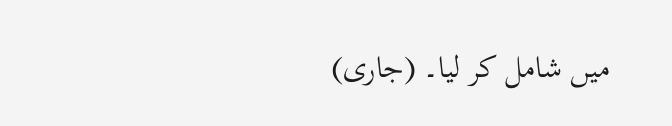میں شامل کر لیا۔ (جاری)